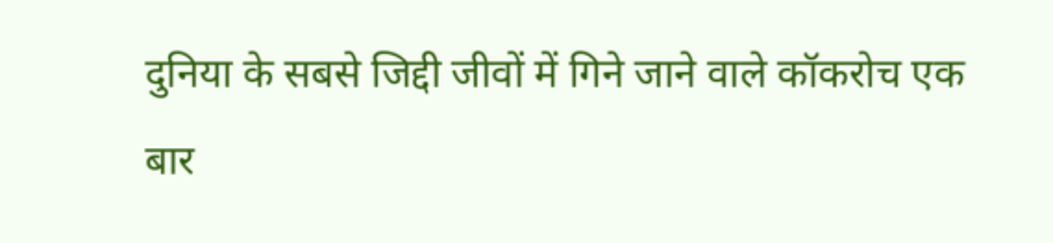दुनिया के सबसे जिद्दी जीवों में गिने जाने वाले कॉकरोच एक बार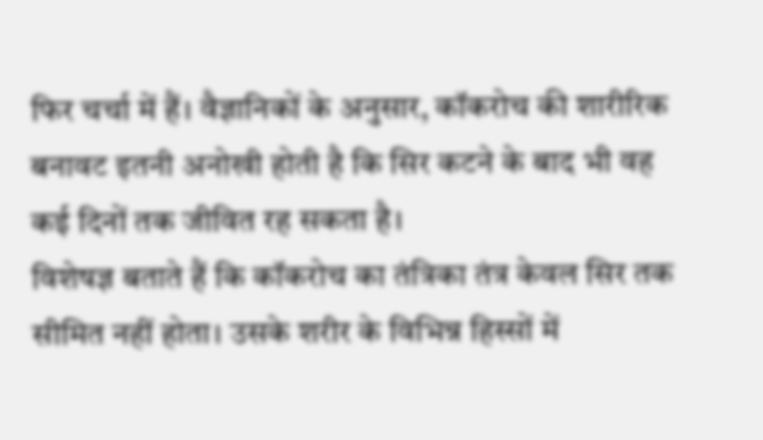फिर चर्चा में हैं। वैज्ञानिकों के अनुसार, कॉकरोच की शारीरिक बनावट इतनी अनोखी होती है कि सिर कटने के बाद भी वह कई दिनों तक जीवित रह सकता है।
विशेषज्ञ बताते हैं कि कॉकरोच का तंत्रिका तंत्र केवल सिर तक सीमित नहीं होता। उसके शरीर के विभिन्न हिस्सों में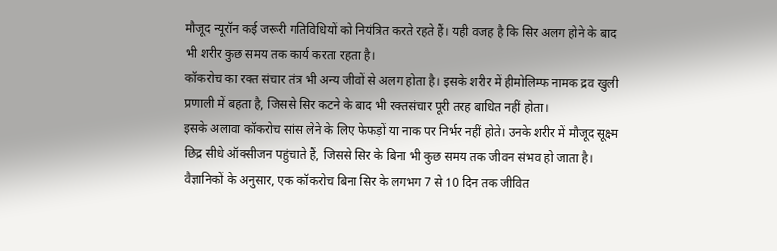मौजूद न्यूरॉन कई जरूरी गतिविधियों को नियंत्रित करते रहते हैं। यही वजह है कि सिर अलग होने के बाद भी शरीर कुछ समय तक कार्य करता रहता है।
कॉकरोच का रक्त संचार तंत्र भी अन्य जीवों से अलग होता है। इसके शरीर में हीमोलिम्फ नामक द्रव खुली प्रणाली में बहता है, जिससे सिर कटने के बाद भी रक्तसंचार पूरी तरह बाधित नहीं होता।
इसके अलावा कॉकरोच सांस लेने के लिए फेफड़ों या नाक पर निर्भर नहीं होते। उनके शरीर में मौजूद सूक्ष्म छिद्र सीधे ऑक्सीजन पहुंचाते हैं, जिससे सिर के बिना भी कुछ समय तक जीवन संभव हो जाता है।
वैज्ञानिकों के अनुसार, एक कॉकरोच बिना सिर के लगभग 7 से 10 दिन तक जीवित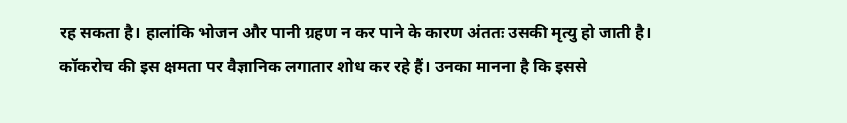रह सकता है। हालांकि भोजन और पानी ग्रहण न कर पाने के कारण अंततः उसकी मृत्यु हो जाती है।
कॉकरोच की इस क्षमता पर वैज्ञानिक लगातार शोध कर रहे हैं। उनका मानना है कि इससे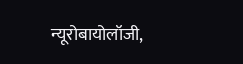न्यूरोबायोलॉजी,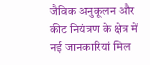जैविक अनुकूलन और कीट नियंत्रण के क्षेत्र में नई जानकारियां मिल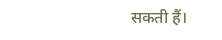सकती हैं।